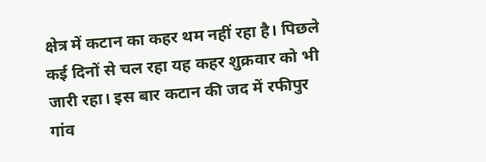क्षेत्र में कटान का कहर थम नहीं रहा है। पिछले कई दिनों से चल रहा यह कहर शुक्रवार को भी जारी रहा। इस बार कटान की जद में रफीपुर गांव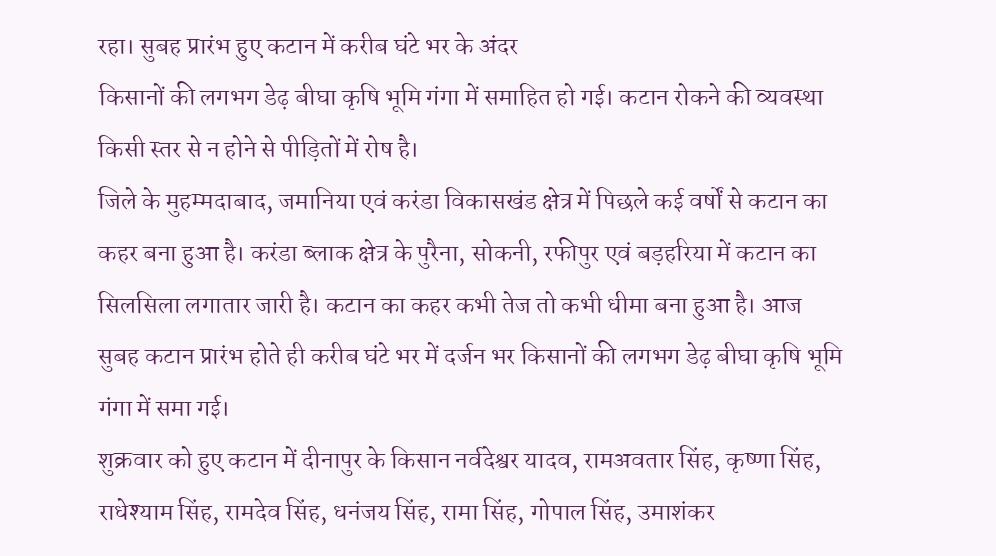रहा। सुबह प्रारंभ हुए कटान में करीब घंटे भर के अंदर
किसानों की लगभग डेढ़ बीघा कृषि भूमि गंगा में समाहित हो गई। कटान रोकने की व्यवस्था किसी स्तर से न होने से पीड़ितों में रोष है।
जिले के मुहम्मदाबाद, जमानिया एवं करंडा विकासखंड क्षेत्र में पिछले कई वर्षों से कटान का कहर बना हुआ है। करंडा ब्लाक क्षेत्र के पुरैना, सोकनी, रफीपुर एवं बड़हरिया में कटान का सिलसिला लगातार जारी है। कटान का कहर कभी तेज तो कभी धीमा बना हुआ है। आज सुबह कटान प्रारंभ होते ही करीब घंटे भर में दर्जन भर किसानों की लगभग डेढ़ बीघा कृषि भूमि गंगा में समा गई।
शुक्रवार को हुए कटान में दीनापुर के किसान नर्वदेश्वर यादव, रामअवतार सिंह, कृष्णा सिंह, राधेश्याम सिंह, रामदेव सिंह, धनंजय सिंह, रामा सिंह, गोपाल सिंह, उमाशंकर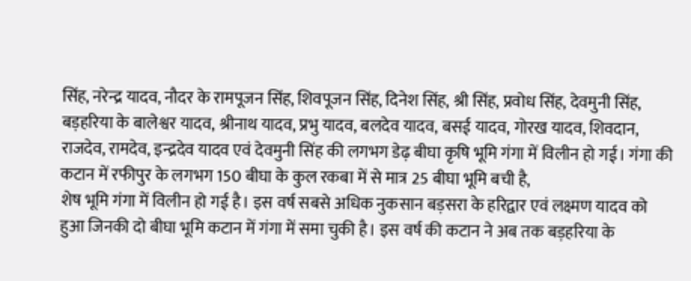सिंह, नरेन्द्र यादव, नौदर के रामपूजन सिंह, शिवपूजन सिंह, दिनेश सिंह, श्री सिंह, प्रवोध सिंह, देवमुनी सिंह, बड़हरिया के बालेश्वर यादव, श्रीनाथ यादव, प्रभु यादव, बलदेव यादव, बसई यादव, गोरख यादव, शिवदान, राजदेव, रामदेव, इन्द्रदेव यादव एवं देवमुनी सिंह की लगभग डेढ़ बीघा कृषि भूमि गंगा में विलीन हो गई। गंगा की कटान में रफीपुर के लगभग 150 बीघा के कुल रकबा में से मात्र 25 बीघा भूमि बची है,
शेष भूमि गंगा में विलीन हो गई है। इस वर्ष सबसे अधिक नुकसान बड़सरा के हरिद्वार एवं लक्ष्मण यादव को हुआ जिनकी दो बीघा भूमि कटान में गंगा में समा चुकी है। इस वर्ष की कटान ने अब तक बड़हरिया के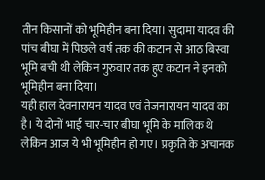तीन किसानों को भूमिहीन बना दिया। सुदामा यादव की पांच बीघा में पिछले वर्ष तक की कटान से आठ बिस्वा भूमि बची थी लेकिन गुरुवार तक हुए कटान ने इनको भूमिहीन बना दिया।
यही हाल देवनारायन यादव एवं तेजनारायन यादव का है। ये दोनों भाई चार-चार बीघा भूमि के मालिक थे लेकिन आज ये भी भूमिहीन हो गए। प्रकृति के अचानक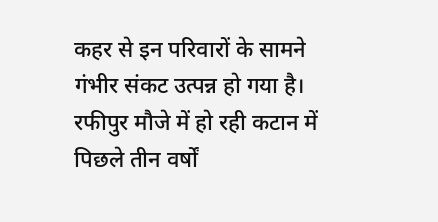कहर से इन परिवारों के सामने गंभीर संकट उत्पन्न हो गया है। रफीपुर मौजे में हो रही कटान में पिछले तीन वर्षों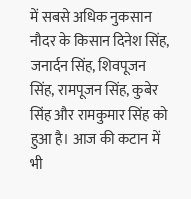में सबसे अधिक नुकसान नौदर के किसान दिनेश सिंह, जनार्दन सिंह, शिवपूजन सिंह, रामपूजन सिंह, कुबेर सिंह और रामकुमार सिंह को हुआ है। आज की कटान में भी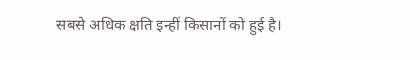सबसे अधिक क्षति इन्हीं किसानों को हुई है।